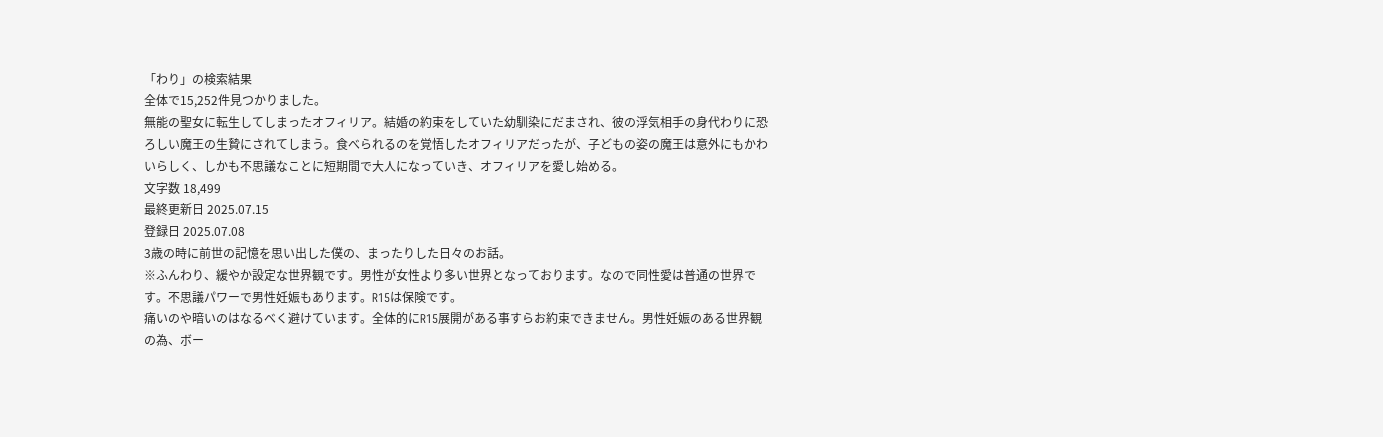「わり」の検索結果
全体で15,252件見つかりました。
無能の聖女に転生してしまったオフィリア。結婚の約束をしていた幼馴染にだまされ、彼の浮気相手の身代わりに恐ろしい魔王の生贄にされてしまう。食べられるのを覚悟したオフィリアだったが、子どもの姿の魔王は意外にもかわいらしく、しかも不思議なことに短期間で大人になっていき、オフィリアを愛し始める。
文字数 18,499
最終更新日 2025.07.15
登録日 2025.07.08
3歳の時に前世の記憶を思い出した僕の、まったりした日々のお話。
※ふんわり、緩やか設定な世界観です。男性が女性より多い世界となっております。なので同性愛は普通の世界です。不思議パワーで男性妊娠もあります。R15は保険です。
痛いのや暗いのはなるべく避けています。全体的にR15展開がある事すらお約束できません。男性妊娠のある世界観の為、ボー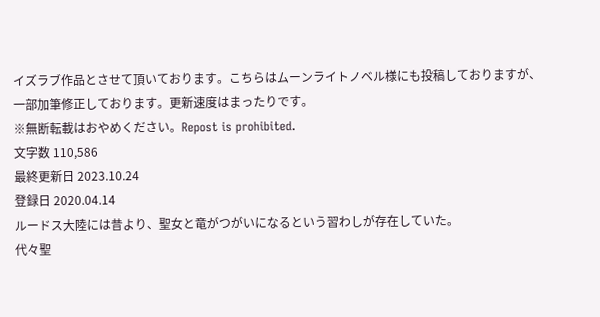イズラブ作品とさせて頂いております。こちらはムーンライトノベル様にも投稿しておりますが、一部加筆修正しております。更新速度はまったりです。
※無断転載はおやめください。Repost is prohibited.
文字数 110,586
最終更新日 2023.10.24
登録日 2020.04.14
ルードス大陸には昔より、聖女と竜がつがいになるという習わしが存在していた。
代々聖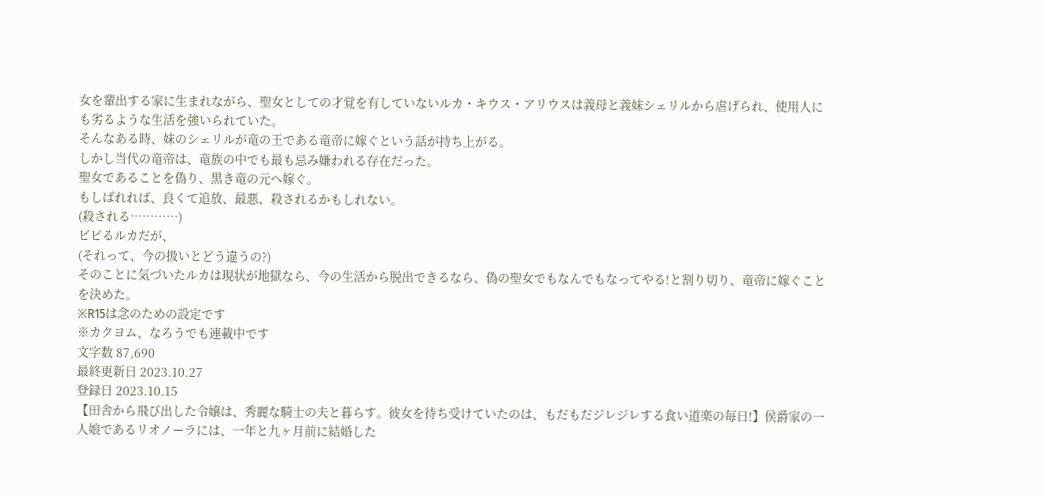女を輩出する家に生まれながら、聖女としての才覚を有していないルカ・キウス・アリウスは義母と義妹シェリルから虐げられ、使用人にも劣るような生活を強いられていた。
そんなある時、妹のシェリルが竜の王である竜帝に嫁ぐという話が持ち上がる。
しかし当代の竜帝は、竜族の中でも最も忌み嫌われる存在だった。
聖女であることを偽り、黒き竜の元へ嫁ぐ。
もしばれれば、良くて追放、最悪、殺されるかもしれない。
(殺される…………)
ビビるルカだが、
(それって、今の扱いとどう違うの?)
そのことに気づいたルカは現状が地獄なら、今の生活から脱出できるなら、偽の聖女でもなんでもなってやる!と割り切り、竜帝に嫁ぐことを決めた。
※R15は念のための設定です
※カクヨム、なろうでも連載中です
文字数 87,690
最終更新日 2023.10.27
登録日 2023.10.15
【田舎から飛び出した令嬢は、秀麗な騎士の夫と暮らす。彼女を待ち受けていたのは、もだもだジレジレする食い道楽の毎日!】侯爵家の一人娘であるリオノーラには、一年と九ヶ月前に結婚した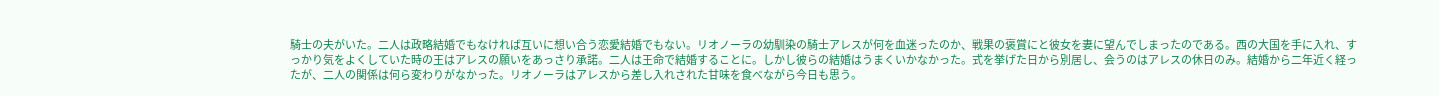騎士の夫がいた。二人は政略結婚でもなければ互いに想い合う恋愛結婚でもない。リオノーラの幼馴染の騎士アレスが何を血迷ったのか、戦果の褒賞にと彼女を妻に望んでしまったのである。西の大国を手に入れ、すっかり気をよくしていた時の王はアレスの願いをあっさり承諾。二人は王命で結婚することに。しかし彼らの結婚はうまくいかなかった。式を挙げた日から別居し、会うのはアレスの休日のみ。結婚から二年近く経ったが、二人の関係は何ら変わりがなかった。リオノーラはアレスから差し入れされた甘味を食べながら今日も思う。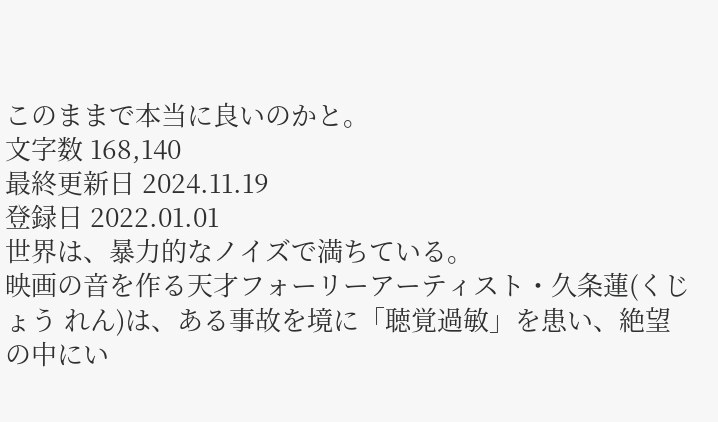このままで本当に良いのかと。
文字数 168,140
最終更新日 2024.11.19
登録日 2022.01.01
世界は、暴力的なノイズで満ちている。
映画の音を作る天才フォーリーアーティスト・久条蓮(くじょう れん)は、ある事故を境に「聴覚過敏」を患い、絶望の中にい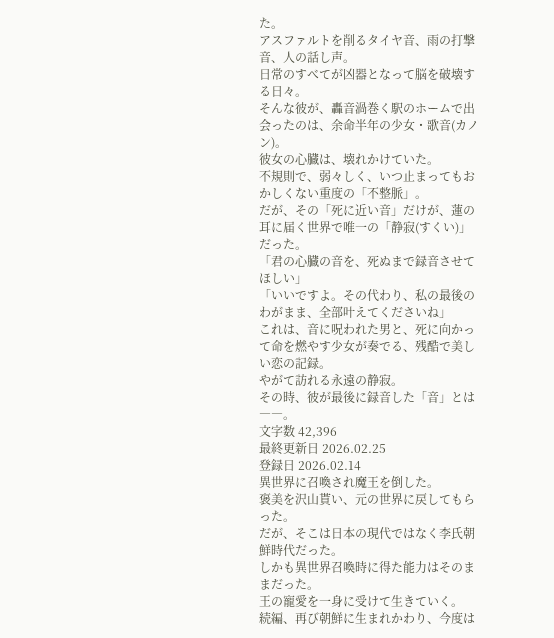た。
アスファルトを削るタイヤ音、雨の打撃音、人の話し声。
日常のすべてが凶器となって脳を破壊する日々。
そんな彼が、轟音渦巻く駅のホームで出会ったのは、余命半年の少女・歌音(カノン)。
彼女の心臓は、壊れかけていた。
不規則で、弱々しく、いつ止まってもおかしくない重度の「不整脈」。
だが、その「死に近い音」だけが、蓮の耳に届く世界で唯一の「静寂(すくい)」だった。
「君の心臓の音を、死ぬまで録音させてほしい」
「いいですよ。その代わり、私の最後のわがまま、全部叶えてくださいね」
これは、音に呪われた男と、死に向かって命を燃やす少女が奏でる、残酷で美しい恋の記録。
やがて訪れる永遠の静寂。
その時、彼が最後に録音した「音」とは――。
文字数 42,396
最終更新日 2026.02.25
登録日 2026.02.14
異世界に召喚され魔王を倒した。
褒美を沢山貰い、元の世界に戻してもらった。
だが、そこは日本の現代ではなく李氏朝鮮時代だった。
しかも異世界召喚時に得た能力はそのままだった。
王の寵愛を一身に受けて生きていく。
続編、再び朝鮮に生まれかわり、今度は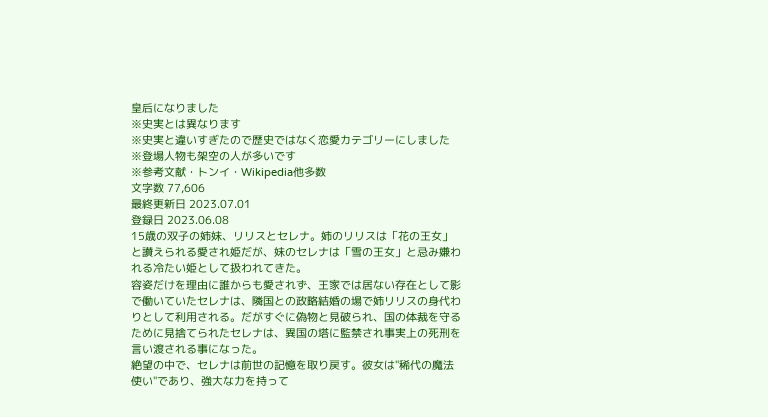皇后になりました
※史実とは異なります
※史実と違いすぎたので歴史ではなく恋愛カテゴリーにしました
※登場人物も架空の人が多いです
※参考文献・トンイ・Wikipedia他多数
文字数 77,606
最終更新日 2023.07.01
登録日 2023.06.08
15歳の双子の姉妹、リリスとセレナ。姉のリリスは「花の王女」と讃えられる愛され姫だが、妹のセレナは「雪の王女」と忌み嫌われる冷たい姫として扱われてきた。
容姿だけを理由に誰からも愛されず、王家では居ない存在として影で働いていたセレナは、隣国との政略結婚の場で姉リリスの身代わりとして利用される。だがすぐに偽物と見破られ、国の体裁を守るために見捨てられたセレナは、異国の塔に監禁され事実上の死刑を言い渡される事になった。
絶望の中で、セレナは前世の記憶を取り戻す。彼女は"稀代の魔法使い"であり、強大な力を持って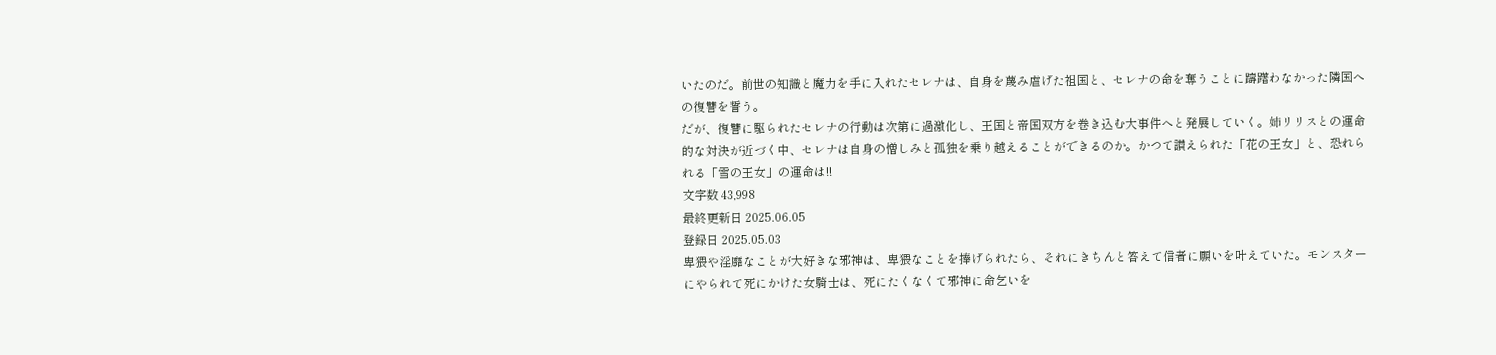いたのだ。前世の知識と魔力を手に入れたセレナは、自身を蔑み虐げた祖国と、セレナの命を奪うことに躊躇わなかった隣国への復讐を誓う。
だが、復讐に駆られたセレナの行動は次第に過激化し、王国と帝国双方を巻き込む大事件へと発展していく。姉リリスとの運命的な対決が近づく中、セレナは自身の憎しみと孤独を乗り越えることができるのか。かつて讃えられた「花の王女」と、恐れられる「雪の王女」の運命は!!
文字数 43,998
最終更新日 2025.06.05
登録日 2025.05.03
卑猥や淫靡なことが大好きな邪神は、卑猥なことを捧げられたら、それにきちんと答えて信者に願いを叶えていた。モンスターにやられて死にかけた女騎士は、死にたくなくて邪神に命乞いを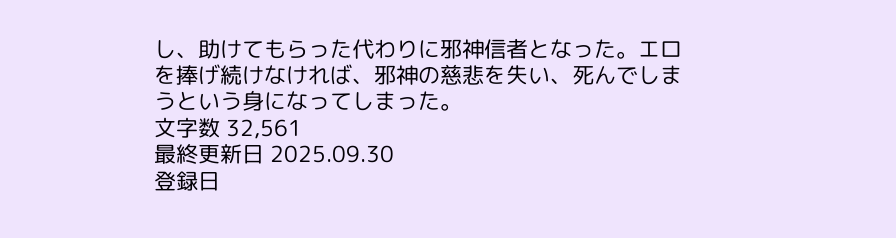し、助けてもらった代わりに邪神信者となった。エロを捧げ続けなければ、邪神の慈悲を失い、死んでしまうという身になってしまった。
文字数 32,561
最終更新日 2025.09.30
登録日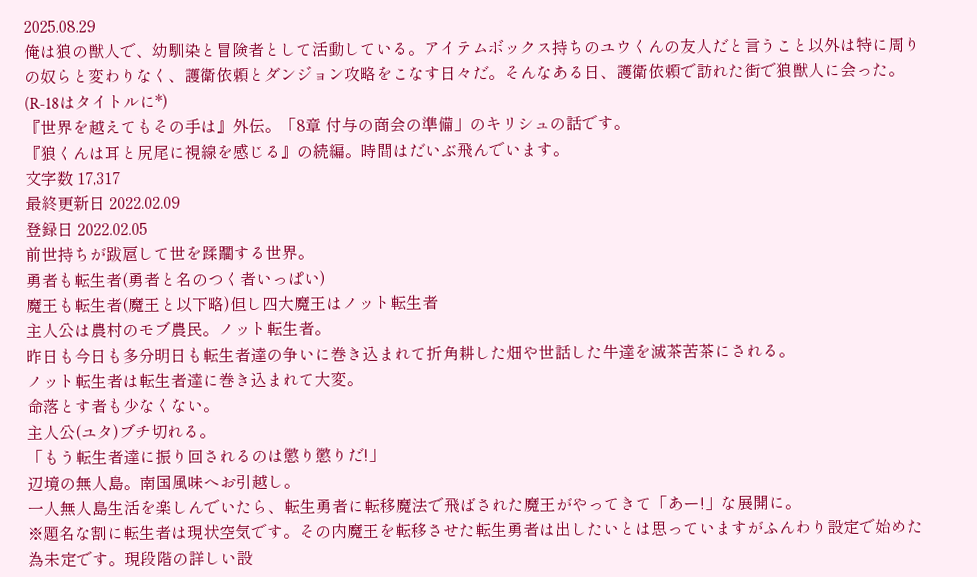2025.08.29
俺は狼の獣人で、幼馴染と冒険者として活動している。アイテムボックス持ちのユウくんの友人だと言うこと以外は特に周りの奴らと変わりなく、護衛依頼とダンジョン攻略をこなす日々だ。そんなある日、護衛依頼で訪れた街で狼獣人に会った。(R-18はタイトルに*)
『世界を越えてもその手は』外伝。「8章 付与の商会の準備」のキリシュの話です。
『狼くんは耳と尻尾に視線を感じる』の続編。時間はだいぶ飛んでいます。
文字数 17,317
最終更新日 2022.02.09
登録日 2022.02.05
前世持ちが跋扈して世を蹂躙する世界。
勇者も転生者(勇者と名のつく者いっぱい)
魔王も転生者(魔王と以下略)但し四大魔王はノット転生者
主人公は農村のモブ農民。ノット転生者。
昨日も今日も多分明日も転生者達の争いに巻き込まれて折角耕した畑や世話した牛達を滅茶苦茶にされる。
ノット転生者は転生者達に巻き込まれて大変。
命落とす者も少なくない。
主人公(ユタ)ブチ切れる。
「もう転生者達に振り回されるのは懲り懲りだ!」
辺境の無人島。南国風味へお引越し。
一人無人島生活を楽しんでいたら、転生勇者に転移魔法で飛ばされた魔王がやってきて「あー!」な展開に。
※題名な割に転生者は現状空気です。その内魔王を転移させた転生勇者は出したいとは思っていますがふんわり設定で始めた為未定です。現段階の詳しい設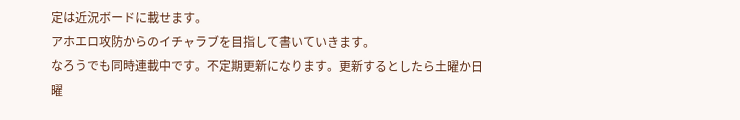定は近況ボードに載せます。
アホエロ攻防からのイチャラブを目指して書いていきます。
なろうでも同時連載中です。不定期更新になります。更新するとしたら土曜か日曜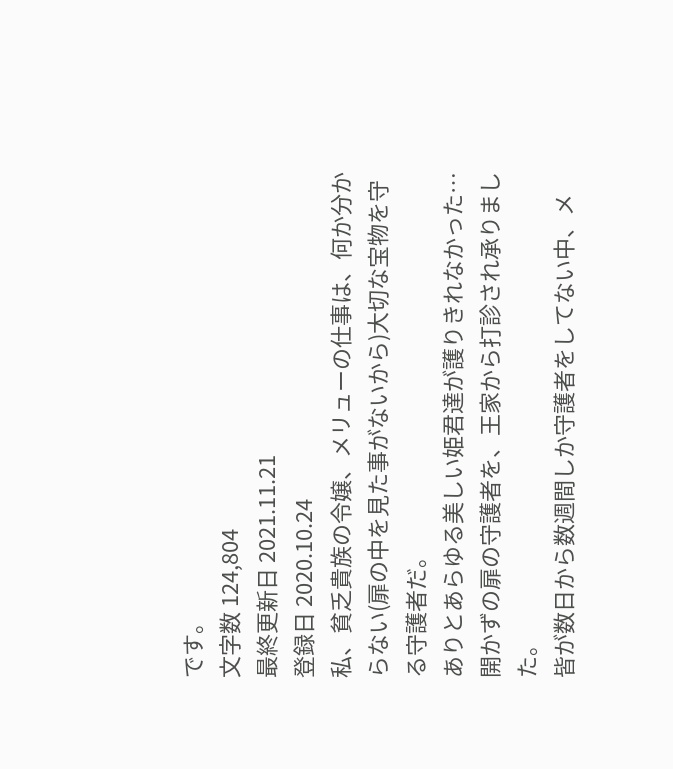です。
文字数 124,804
最終更新日 2021.11.21
登録日 2020.10.24
私、貧乏貴族の令嬢、メリューの仕事は、何か分からない(扉の中を見た事がないから)大切な宝物を守る守護者だ。
ありとあらゆる美しい姫君達が護りきれなかった…開かずの扉の守護者を、王家から打診され承りました。
皆が数日から数週間しか守護者をしてない中、メ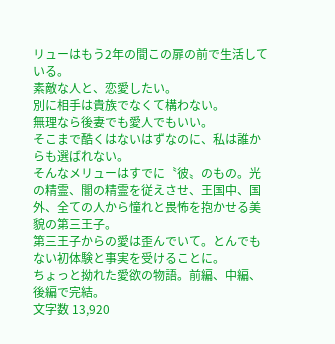リューはもう2年の間この扉の前で生活している。
素敵な人と、恋愛したい。
別に相手は貴族でなくて構わない。
無理なら後妻でも愛人でもいい。
そこまで酷くはないはずなのに、私は誰からも選ばれない。
そんなメリューはすでに〝彼〟のもの。光の精霊、闇の精霊を従えさせ、王国中、国外、全ての人から憧れと畏怖を抱かせる美貌の第三王子。
第三王子からの愛は歪んでいて。とんでもない初体験と事実を受けることに。
ちょっと拗れた愛欲の物語。前編、中編、後編で完結。
文字数 13,920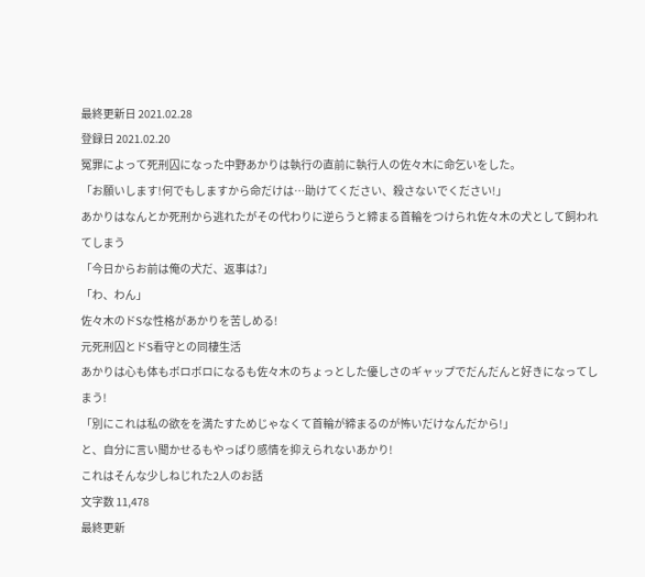最終更新日 2021.02.28
登録日 2021.02.20
冤罪によって死刑囚になった中野あかりは執行の直前に執行人の佐々木に命乞いをした。
「お願いします!何でもしますから命だけは…助けてください、殺さないでください!」
あかりはなんとか死刑から逃れたがその代わりに逆らうと締まる首輪をつけられ佐々木の犬として飼われてしまう
「今日からお前は俺の犬だ、返事は?」
「わ、わん」
佐々木のドSな性格があかりを苦しめる!
元死刑囚とドS看守との同棲生活
あかりは心も体もボロボロになるも佐々木のちょっとした優しさのギャップでだんだんと好きになってしまう!
「別にこれは私の欲をを満たすためじゃなくて首輪が締まるのが怖いだけなんだから!」
と、自分に言い聞かせるもやっぱり感情を抑えられないあかり!
これはそんな少しねじれた2人のお話
文字数 11,478
最終更新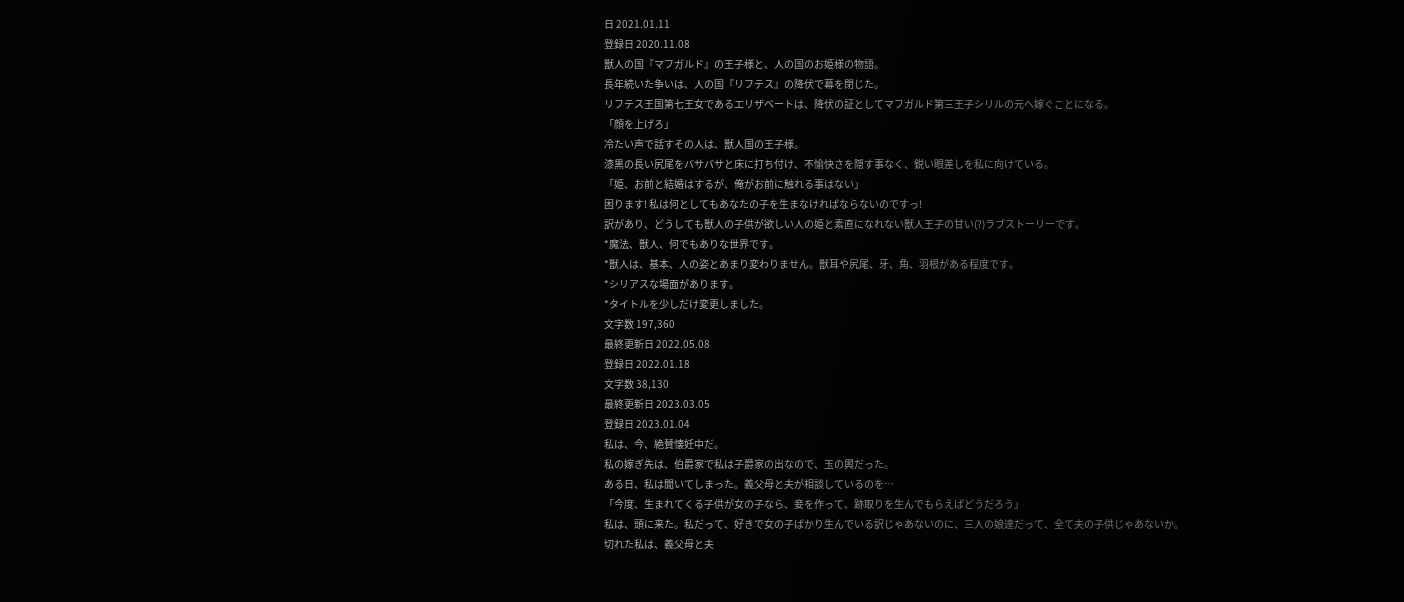日 2021.01.11
登録日 2020.11.08
獣人の国『マフガルド』の王子様と、人の国のお姫様の物語。
長年続いた争いは、人の国『リフテス』の降伏で幕を閉じた。
リフテス王国第七王女であるエリザベートは、降伏の証としてマフガルド第三王子シリルの元へ嫁ぐことになる。
「顔を上げろ」
冷たい声で話すその人は、獣人国の王子様。
漆黒の長い尻尾をバサバサと床に打ち付け、不愉快さを隠す事なく、鋭い眼差しを私に向けている。
「姫、お前と結婚はするが、俺がお前に触れる事はない」
困ります! 私は何としてもあなたの子を生まなければならないのですっ!
訳があり、どうしても獣人の子供が欲しい人の姫と素直になれない獣人王子の甘い(?)ラブストーリーです。
*魔法、獣人、何でもありな世界です。
*獣人は、基本、人の姿とあまり変わりません。獣耳や尻尾、牙、角、羽根がある程度です。
*シリアスな場面があります。
*タイトルを少しだけ変更しました。
文字数 197,360
最終更新日 2022.05.08
登録日 2022.01.18
文字数 38,130
最終更新日 2023.03.05
登録日 2023.01.04
私は、今、絶賛懐妊中だ。
私の嫁ぎ先は、伯爵家で私は子爵家の出なので、玉の輿だった。
ある日、私は聞いてしまった。義父母と夫が相談しているのを…
「今度、生まれてくる子供が女の子なら、妾を作って、跡取りを生んでもらえばどうだろう」
私は、頭に来た。私だって、好きで女の子ばかり生んでいる訳じゃあないのに、三人の娘達だって、全て夫の子供じゃあないか。
切れた私は、義父母と夫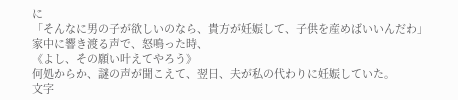に
「そんなに男の子が欲しいのなら、貴方が妊娠して、子供を産めばいいんだわ」
家中に響き渡る声で、怒鳴った時、
《よし、その願い叶えてやろう》
何処からか、謎の声が聞こえて、翌日、夫が私の代わりに妊娠していた。
文字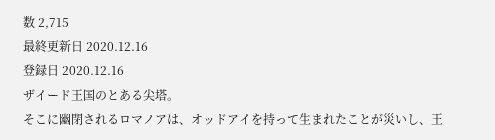数 2,715
最終更新日 2020.12.16
登録日 2020.12.16
ザイード王国のとある尖塔。
そこに幽閉されるロマノアは、オッドアイを持って生まれたことが災いし、王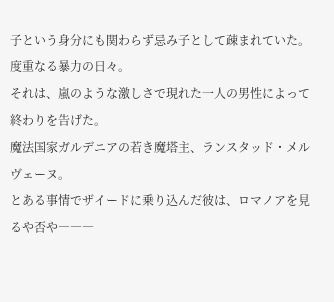子という身分にも関わらず忌み子として疎まれていた。
度重なる暴力の日々。
それは、嵐のような激しさで現れた一人の男性によって終わりを告げた。
魔法国家ガルデニアの若き魔塔主、ランスタッド・メルヴェーヌ。
とある事情でザイードに乗り込んだ彼は、ロマノアを見るや否や―――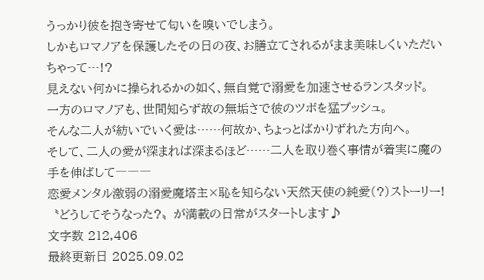うっかり彼を抱き寄せて匂いを嗅いでしまう。
しかもロマノアを保護したその日の夜、お膳立てされるがまま美味しくいただいちゃって…!?
見えない何かに操られるかの如く、無自覚で溺愛を加速させるランスタッド。
一方のロマノアも、世間知らず故の無垢さで彼のツボを猛プッシュ。
そんな二人が紡いでいく愛は……何故か、ちょっとばかりずれた方向へ。
そして、二人の愛が深まれば深まるほど……二人を取り巻く事情が着実に魔の手を伸ばして―――
恋愛メンタル激弱の溺愛魔塔主×恥を知らない天然天使の純愛(?)ストーリー!
〝どうしてそうなった?〟が満載の日常がスタートします♪
文字数 212,406
最終更新日 2025.09.02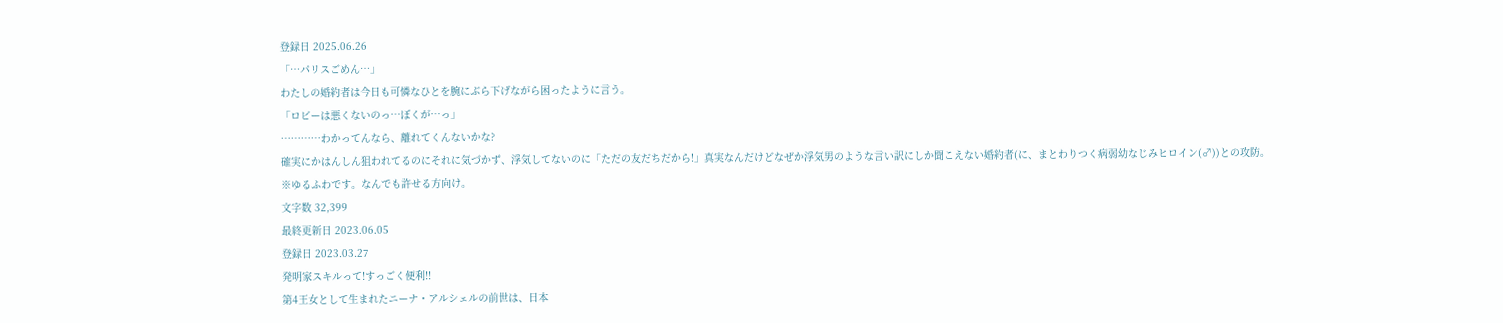登録日 2025.06.26
「…パリスごめん…」
わたしの婚約者は今日も可憐なひとを腕にぶら下げながら困ったように言う。
「ロビーは悪くないのっ…ぼくが…っ」
…………わかってんなら、離れてくんないかな?
確実にかはんしん狙われてるのにそれに気づかず、浮気してないのに「ただの友だちだから!」真実なんだけどなぜか浮気男のような言い訳にしか聞こえない婚約者(に、まとわりつく病弱幼なじみヒロイン(♂))との攻防。
※ゆるふわです。なんでも許せる方向け。
文字数 32,399
最終更新日 2023.06.05
登録日 2023.03.27
発明家スキルって!すっごく便利!!
第4王女として生まれたニーナ・アルシェルの前世は、日本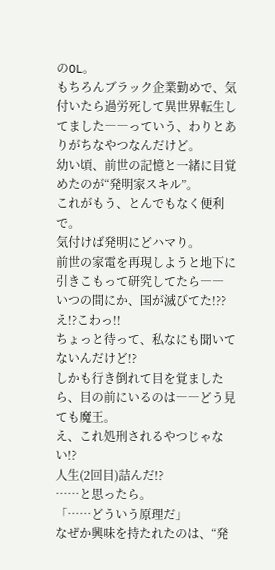のOL。
もちろんブラック企業勤めで、気付いたら過労死して異世界転生してました――っていう、わりとありがちなやつなんだけど。
幼い頃、前世の記憶と一緒に目覚めたのが“発明家スキル”。
これがもう、とんでもなく便利で。
気付けば発明にどハマり。
前世の家電を再現しようと地下に引きこもって研究してたら――
いつの間にか、国が滅びてた!??
え!?こわっ!!
ちょっと待って、私なにも聞いてないんだけど!?
しかも行き倒れて目を覚ましたら、目の前にいるのは――どう見ても魔王。
え、これ処刑されるやつじゃない!?
人生(2回目)詰んだ!?
……と思ったら。
「……どういう原理だ」
なぜか興味を持たれたのは、“発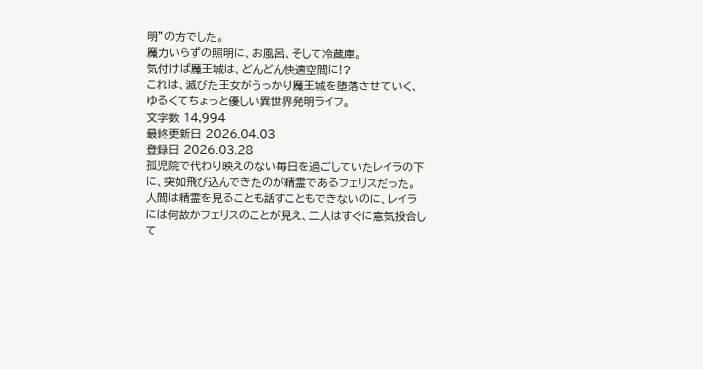明”の方でした。
魔力いらずの照明に、お風呂、そして冷蔵庫。
気付けば魔王城は、どんどん快適空間に!?
これは、滅びた王女がうっかり魔王城を堕落させていく、
ゆるくてちょっと優しい異世界発明ライフ。
文字数 14,994
最終更新日 2026.04.03
登録日 2026.03.28
孤児院で代わり映えのない毎日を過ごしていたレイラの下に、突如飛び込んできたのが精霊であるフェリスだった。人間は精霊を見ることも話すこともできないのに、レイラには何故かフェリスのことが見え、二人はすぐに意気投合して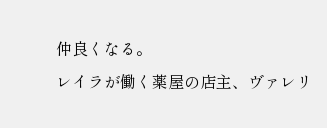仲良くなる。
レイラが働く薬屋の店主、ヴァレリ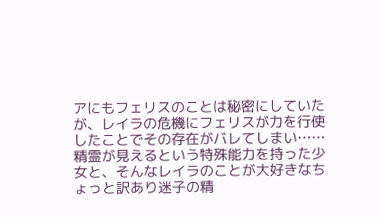アにもフェリスのことは秘密にしていたが、レイラの危機にフェリスが力を行使したことでその存在がバレてしまい……
精霊が見えるという特殊能力を持った少女と、そんなレイラのことが大好きなちょっと訳あり迷子の精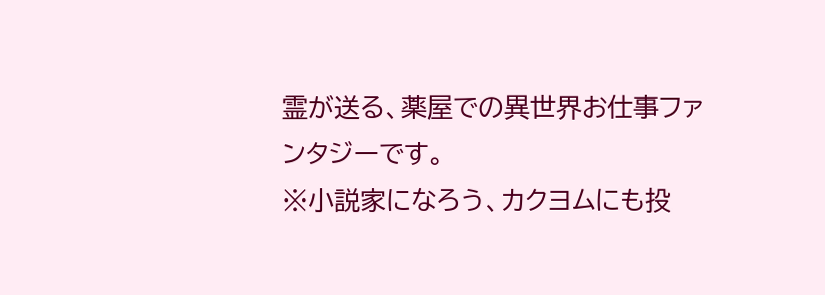霊が送る、薬屋での異世界お仕事ファンタジーです。
※小説家になろう、カクヨムにも投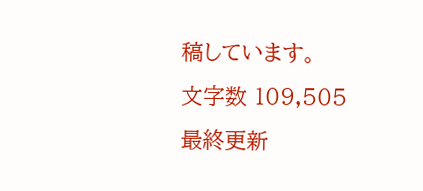稿しています。
文字数 109,505
最終更新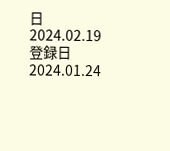日 2024.02.19
登録日 2024.01.24